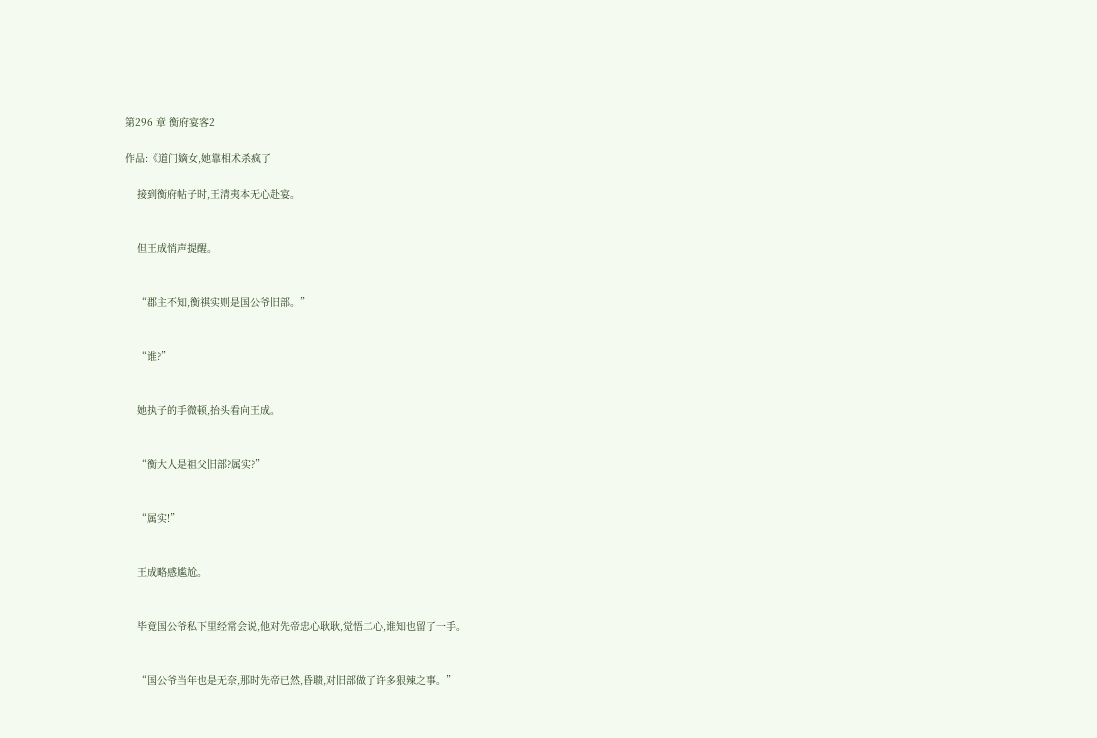第296 章 衡府宴客2

作品:《道门嫡女,她靠相术杀疯了

    接到衡府帖子时,王清夷本无心赴宴。


    但王成悄声提醒。


    “郡主不知,衡祺实则是国公爷旧部。”


    “谁?”


    她执子的手微顿,抬头看向王成。


    “衡大人是祖父旧部?属实?”


    “属实!”


    王成略感尴尬。


    毕竟国公爷私下里经常会说,他对先帝忠心耿耿,觉悟二心,谁知也留了一手。


    “国公爷当年也是无奈,那时先帝已然,昏聩,对旧部做了许多狠辣之事。”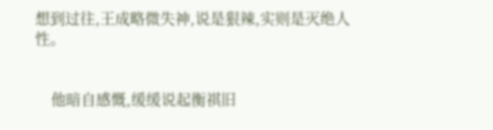想到过往,王成略微失神,说是狠辣,实则是灭绝人性。


    他暗自感慨,缓缓说起衡祺旧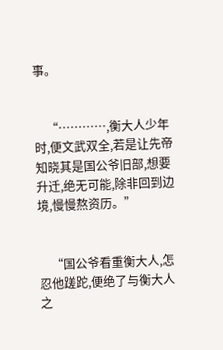事。


    “…………,衡大人少年时,便文武双全,若是让先帝知晓其是国公爷旧部,想要升迁,绝无可能,除非回到边境,慢慢熬资历。”


    “国公爷看重衡大人,怎忍他蹉跎,便绝了与衡大人之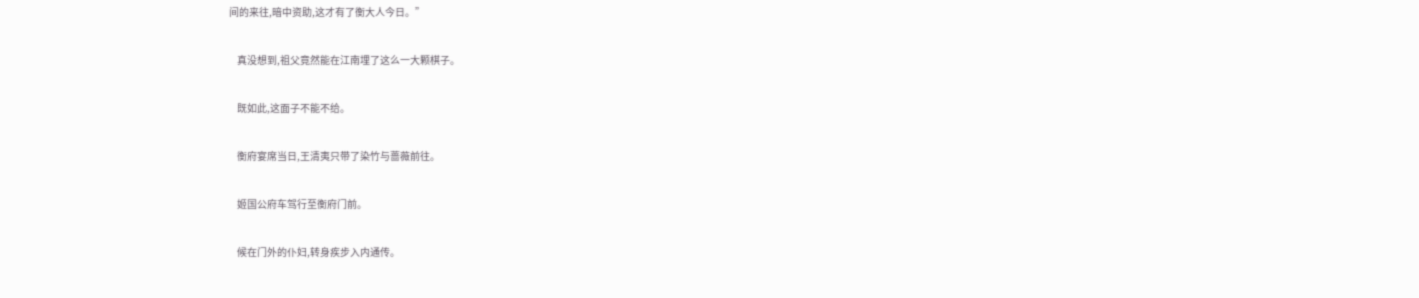间的来往,暗中资助,这才有了衡大人今日。”


    真没想到,祖父竟然能在江南埋了这么一大颗棋子。


    既如此,这面子不能不给。


    衡府宴席当日,王清夷只带了染竹与蔷薇前往。


    姬国公府车驾行至衡府门前。


    候在门外的仆妇,转身疾步入内通传。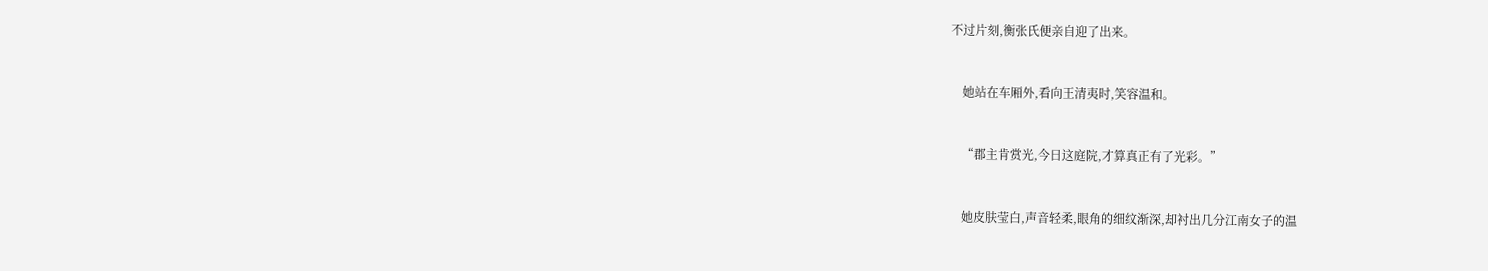不过片刻,衡张氏便亲自迎了出来。


    她站在车厢外,看向王清夷时,笑容温和。


    “郡主肯赏光,今日这庭院,才算真正有了光彩。”


    她皮肤莹白,声音轻柔,眼角的细纹渐深,却衬出几分江南女子的温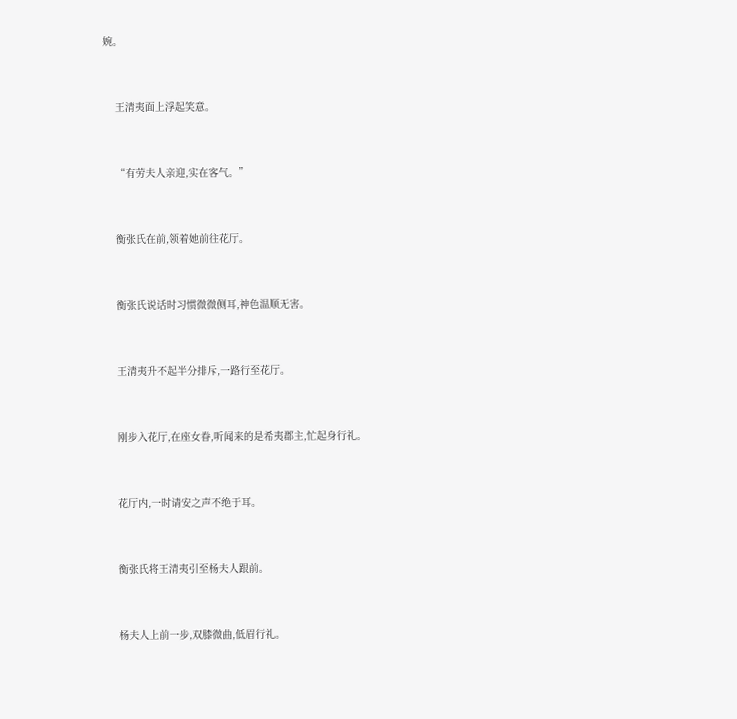婉。


    王清夷面上浮起笑意。


    “有劳夫人亲迎,实在客气。”


    衡张氏在前,领着她前往花厅。


    衡张氏说话时习惯微微侧耳,神色温顺无害。


    王清夷升不起半分排斥,一路行至花厅。


    刚步入花厅,在座女眷,听闻来的是希夷郡主,忙起身行礼。


    花厅内,一时请安之声不绝于耳。


    衡张氏将王清夷引至杨夫人跟前。


    杨夫人上前一步,双膝微曲,低眉行礼。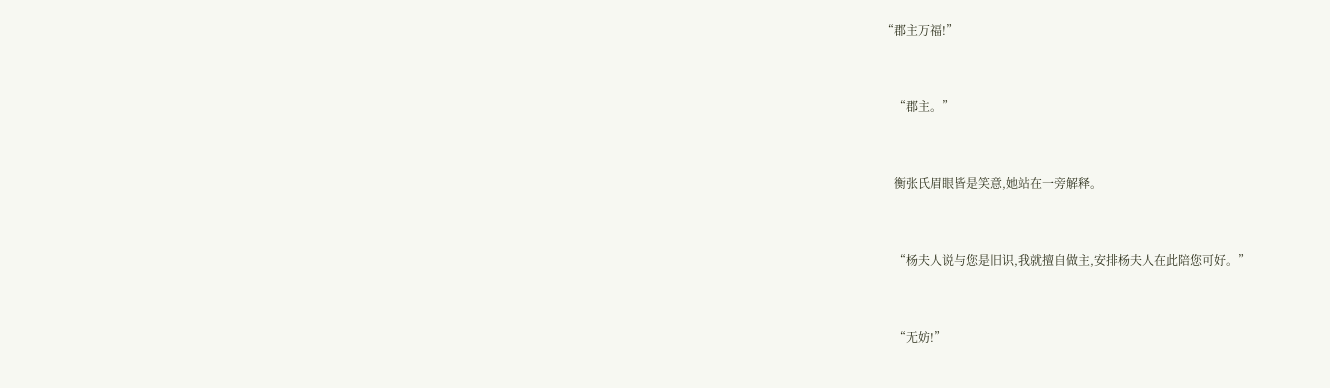“郡主万福!”


    “郡主。”


    衡张氏眉眼皆是笑意,她站在一旁解释。


    “杨夫人说与您是旧识,我就擅自做主,安排杨夫人在此陪您可好。”


    “无妨!”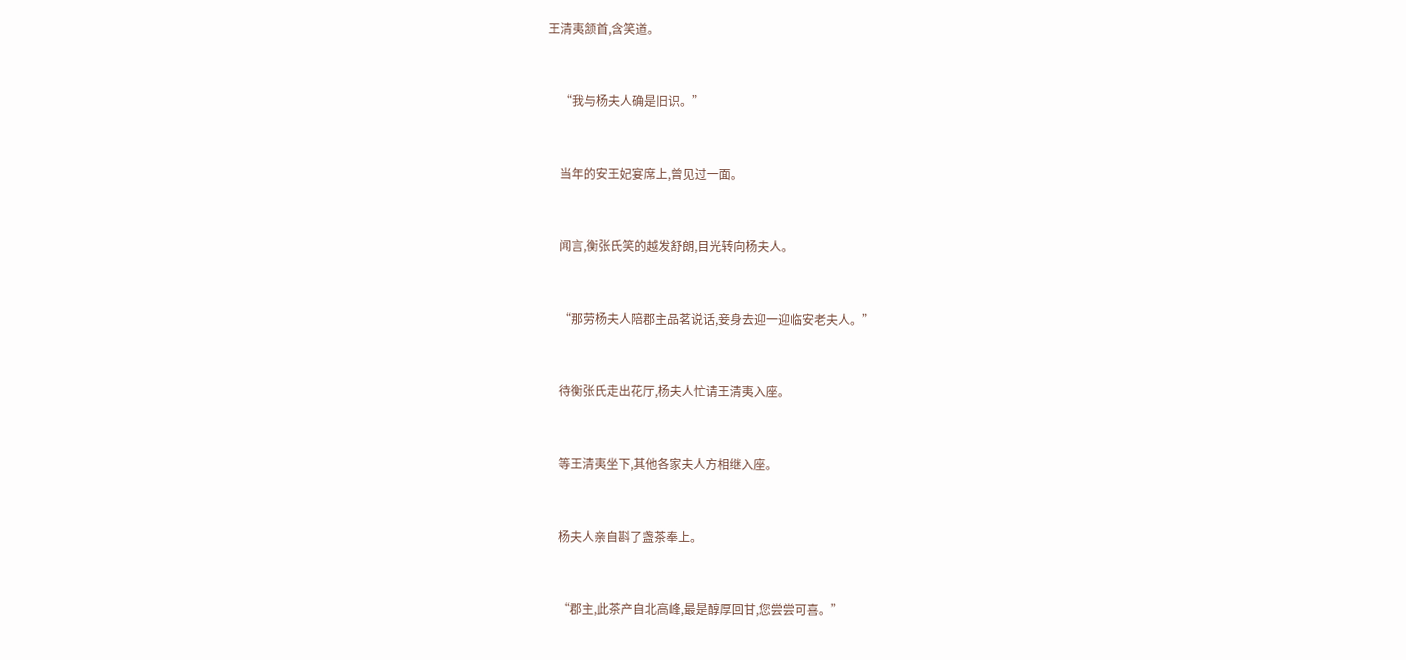王清夷颔首,含笑道。


    “我与杨夫人确是旧识。”


    当年的安王妃宴席上,曾见过一面。


    闻言,衡张氏笑的越发舒朗,目光转向杨夫人。


    “那劳杨夫人陪郡主品茗说话,妾身去迎一迎临安老夫人。”


    待衡张氏走出花厅,杨夫人忙请王清夷入座。


    等王清夷坐下,其他各家夫人方相继入座。


    杨夫人亲自斟了盏茶奉上。


    “郡主,此茶产自北高峰,最是醇厚回甘,您尝尝可喜。”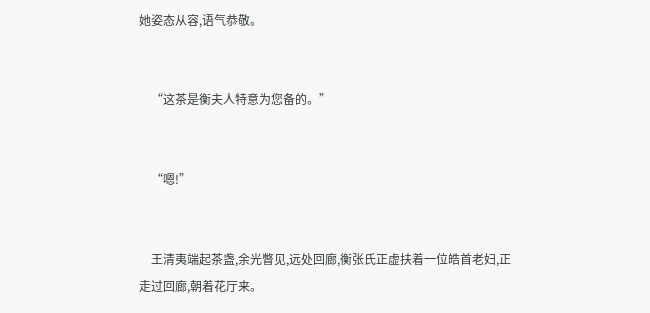她姿态从容,语气恭敬。


    “这茶是衡夫人特意为您备的。”


    “嗯!”


    王清夷端起茶盏,余光瞥见,远处回廊,衡张氏正虚扶着一位皓首老妇,正走过回廊,朝着花厅来。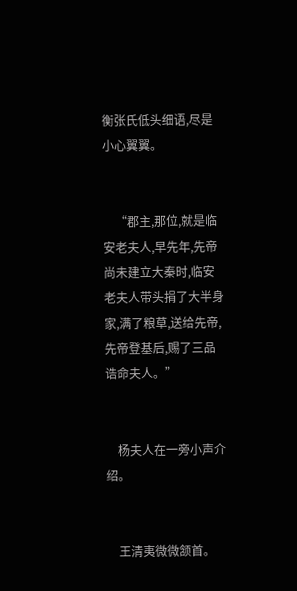衡张氏低头细语,尽是小心翼翼。


    “郡主,那位,就是临安老夫人,早先年,先帝尚未建立大秦时,临安老夫人带头捐了大半身家,满了粮草,送给先帝,先帝登基后,赐了三品诰命夫人。”


    杨夫人在一旁小声介绍。


    王清夷微微颔首。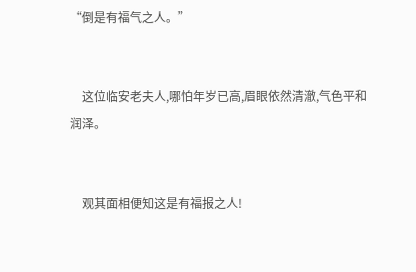“倒是有福气之人。”


    这位临安老夫人,哪怕年岁已高,眉眼依然清澈,气色平和润泽。


    观其面相便知这是有福报之人!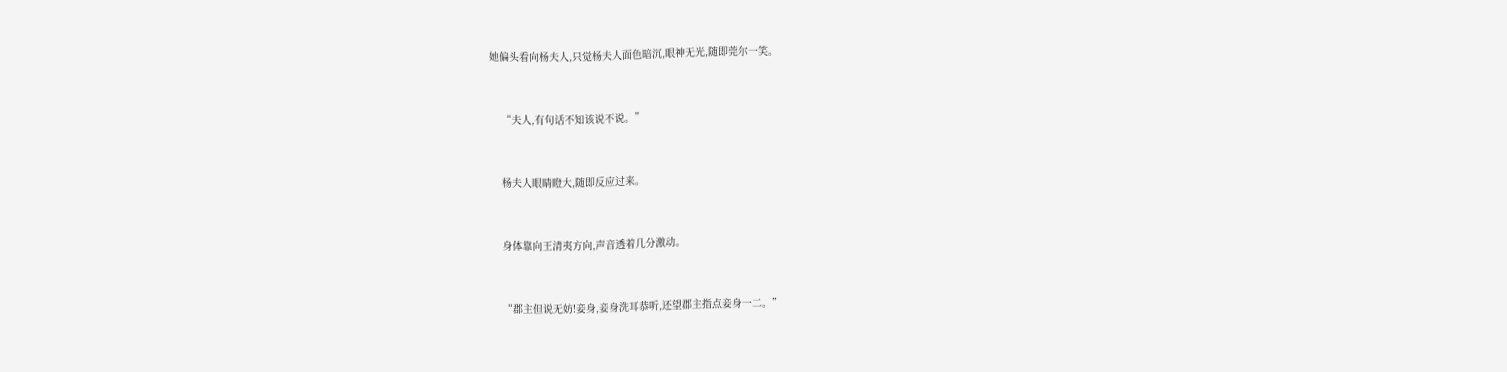她偏头看向杨夫人,只觉杨夫人面色暗沉,眼神无光,随即莞尔一笑。


    “夫人,有句话不知该说不说。”


    杨夫人眼睛瞪大,随即反应过来。


    身体靠向王清夷方向,声音透着几分激动。


    “郡主但说无妨!妾身,妾身洗耳恭听,还望郡主指点妾身一二。”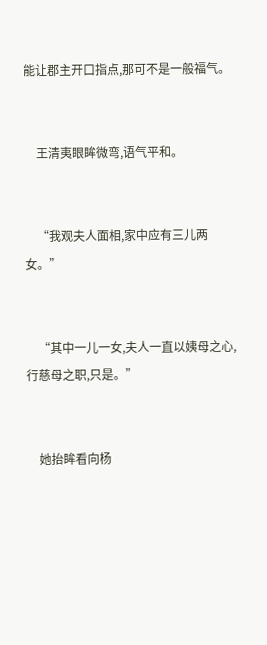能让郡主开口指点,那可不是一般福气。


    王清夷眼眸微弯,语气平和。


    “我观夫人面相,家中应有三儿两女。”


    “其中一儿一女,夫人一直以姨母之心,行慈母之职,只是。”


    她抬眸看向杨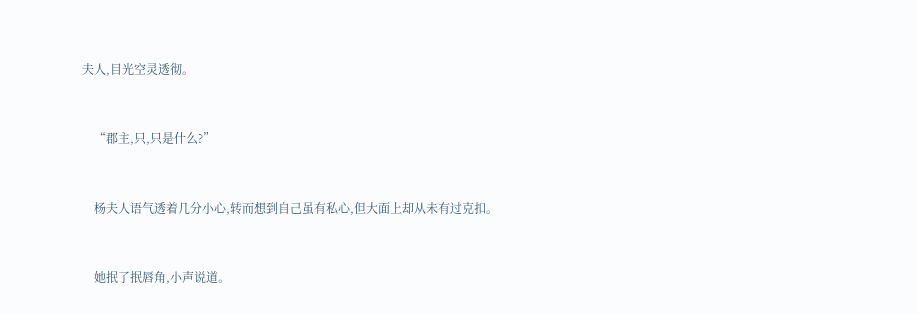夫人,目光空灵透彻。


    “郡主,只,只是什么?”


    杨夫人语气透着几分小心,转而想到自己虽有私心,但大面上却从未有过克扣。


    她抿了抿唇角,小声说道。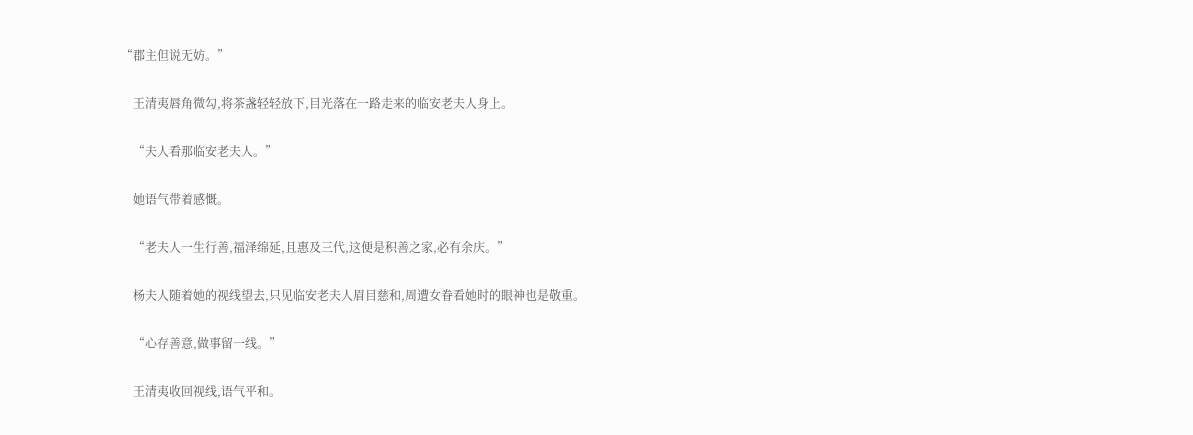“郡主但说无妨。”


    王清夷唇角微勾,将茶盏轻轻放下,目光落在一路走来的临安老夫人身上。


    “夫人看那临安老夫人。”


    她语气带着感慨。


    “老夫人一生行善,福泽绵延,且惠及三代,这便是积善之家,必有余庆。”


    杨夫人随着她的视线望去,只见临安老夫人眉目慈和,周遭女眷看她时的眼神也是敬重。


    “心存善意,做事留一线。”


    王清夷收回视线,语气平和。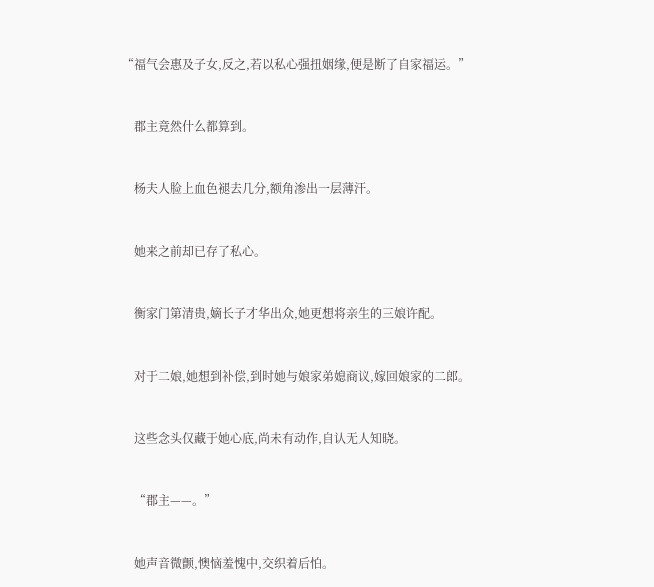“福气会惠及子女,反之,若以私心强扭姻缘,便是断了自家福运。”


    郡主竟然什么都算到。


    杨夫人脸上血色褪去几分,额角渗出一层薄汗。


    她来之前却已存了私心。


    衡家门第清贵,嫡长子才华出众,她更想将亲生的三娘许配。


    对于二娘,她想到补偿,到时她与娘家弟媳商议,嫁回娘家的二郎。


    这些念头仅藏于她心底,尚未有动作,自认无人知晓。


    “郡主——。”


    她声音微颤,懊恼羞愧中,交织着后怕。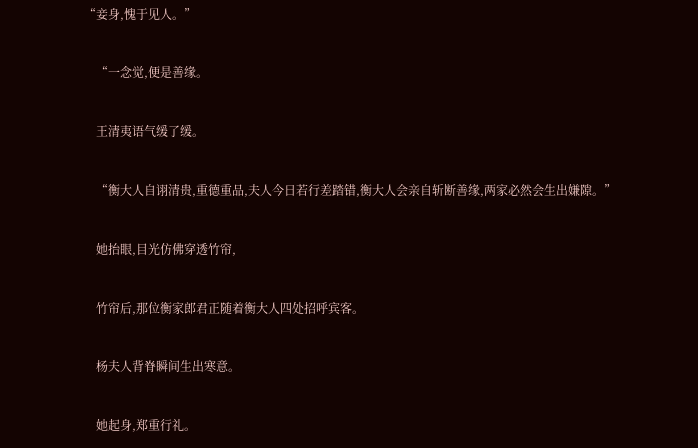“妾身,愧于见人。”


    “一念觉,便是善缘。


    王清夷语气缓了缓。


    “衡大人自诩清贵,重德重品,夫人今日若行差踏错,衡大人会亲自斩断善缘,两家必然会生出嫌隙。”


    她抬眼,目光仿佛穿透竹帘,


    竹帘后,那位衡家郎君正随着衡大人四处招呼宾客。


    杨夫人背脊瞬间生出寒意。


    她起身,郑重行礼。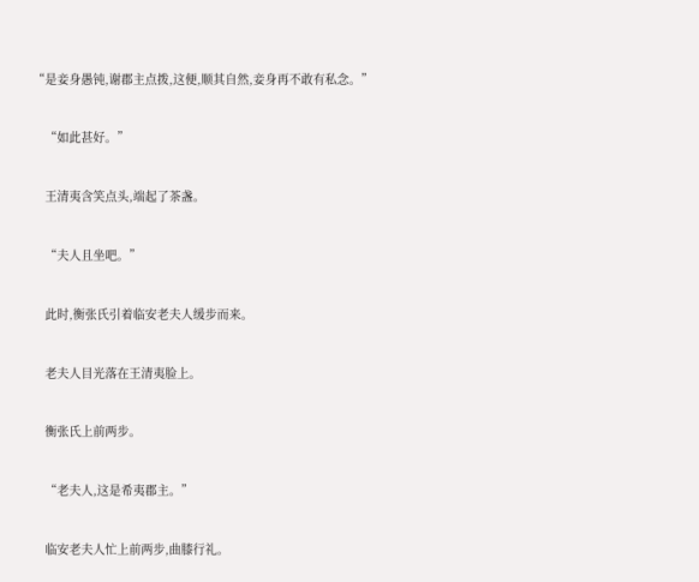“是妾身愚钝,谢郡主点拨,这便,顺其自然,妾身再不敢有私念。”


    “如此甚好。”


    王清夷含笑点头,端起了茶盏。


    “夫人且坐吧。”


    此时,衡张氏引着临安老夫人缓步而来。


    老夫人目光落在王清夷脸上。


    衡张氏上前两步。


    “老夫人,这是希夷郡主。”


    临安老夫人忙上前两步,曲膝行礼。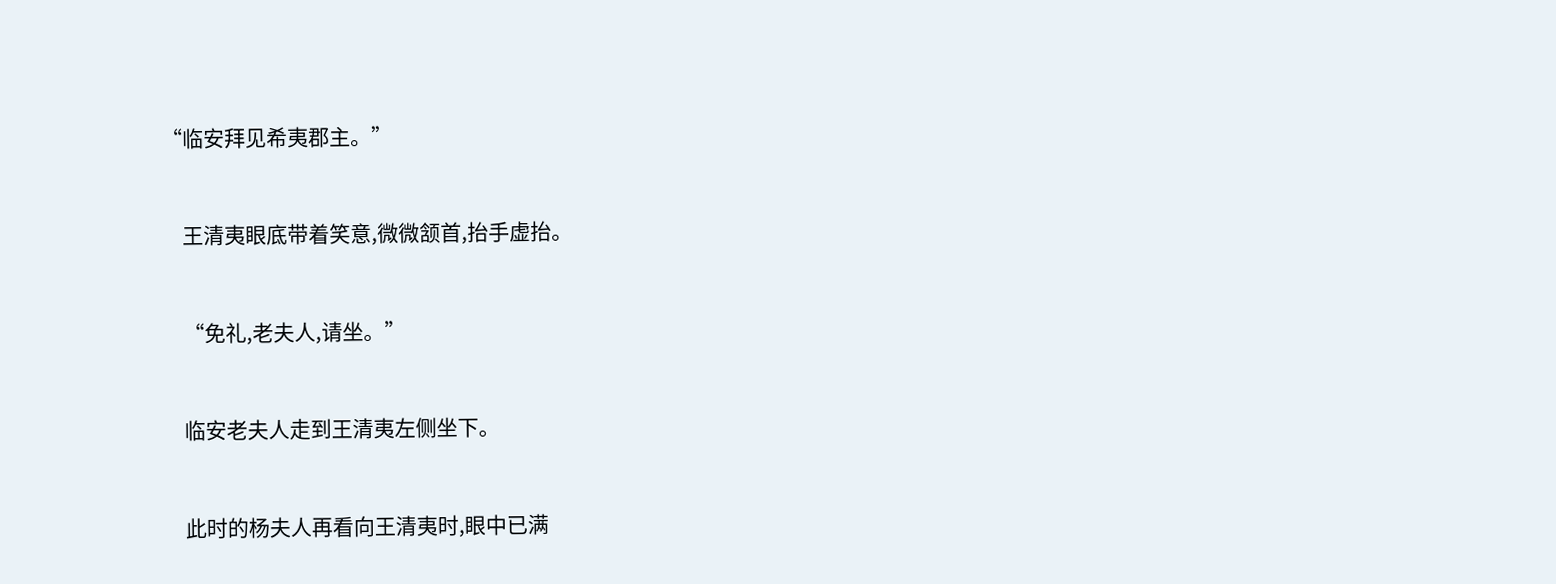“临安拜见希夷郡主。”


    王清夷眼底带着笑意,微微颔首,抬手虚抬。


    “免礼,老夫人,请坐。”


    临安老夫人走到王清夷左侧坐下。


    此时的杨夫人再看向王清夷时,眼中已满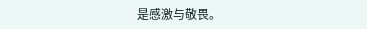是感激与敬畏。